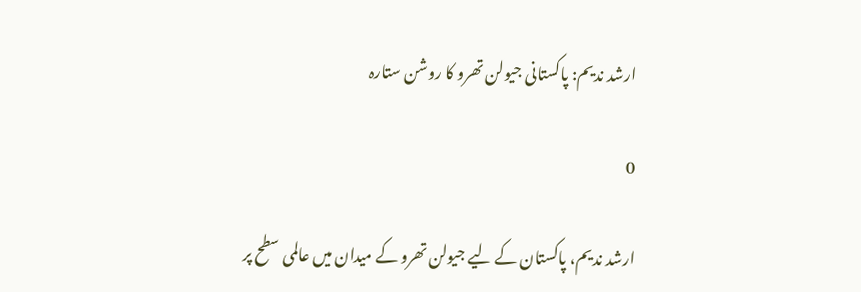ارشد ندیم: پاکستانی جیولن تھرو کا روشن ستارہ

0

ارشد ندیم، پاکستان کے لیے جیولن تھرو کے میدان میں عالمی سطح پر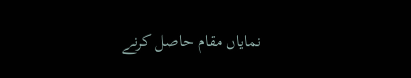نمایاں مقام حاصل کرنے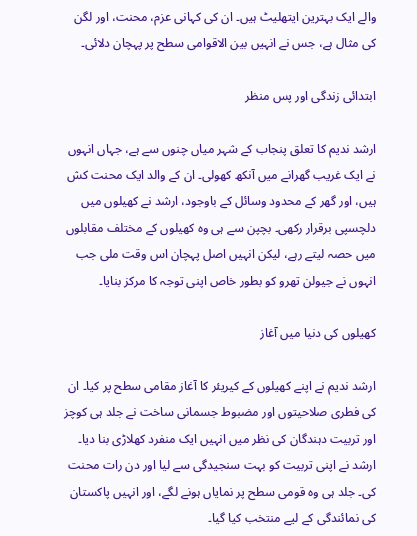والے ایک بہترین ایتھلیٹ ہیں۔ ان کی کہانی عزم، محنت، اور لگن کی مثال ہے، جس نے انہیں بین الاقوامی سطح پر پہچان دلائی۔

ابتدائی زندگی اور پس منظر

ارشد ندیم کا تعلق پنجاب کے شہر میاں چنوں سے ہے، جہاں انہوں نے ایک غریب گھرانے میں آنکھ کھولی۔ ان کے والد ایک محنت کش ہیں، اور گھر کے محدود وسائل کے باوجود، ارشد نے کھیلوں میں دلچسپی برقرار رکھی۔ بچپن سے ہی وہ کھیلوں کے مختلف مقابلوں میں حصہ لیتے رہے، لیکن انہیں اصل پہچان اس وقت ملی جب انہوں نے جیولن تھرو کو بطور خاص اپنی توجہ کا مرکز بنایا۔

کھیلوں کی دنیا میں آغاز

ارشد ندیم نے اپنے کھیلوں کے کیریئر کا آغاز مقامی سطح پر کیا۔ ان کی فطری صلاحیتوں اور مضبوط جسمانی ساخت نے جلد ہی کوچز اور تربیت دہندگان کی نظر میں انہیں ایک منفرد کھلاڑی بنا دیا۔ ارشد نے اپنی تربیت کو بہت سنجیدگی سے لیا اور دن رات محنت کی۔ جلد ہی وہ قومی سطح پر نمایاں ہونے لگے، اور انہیں پاکستان کی نمائندگی کے لیے منتخب کیا گیا۔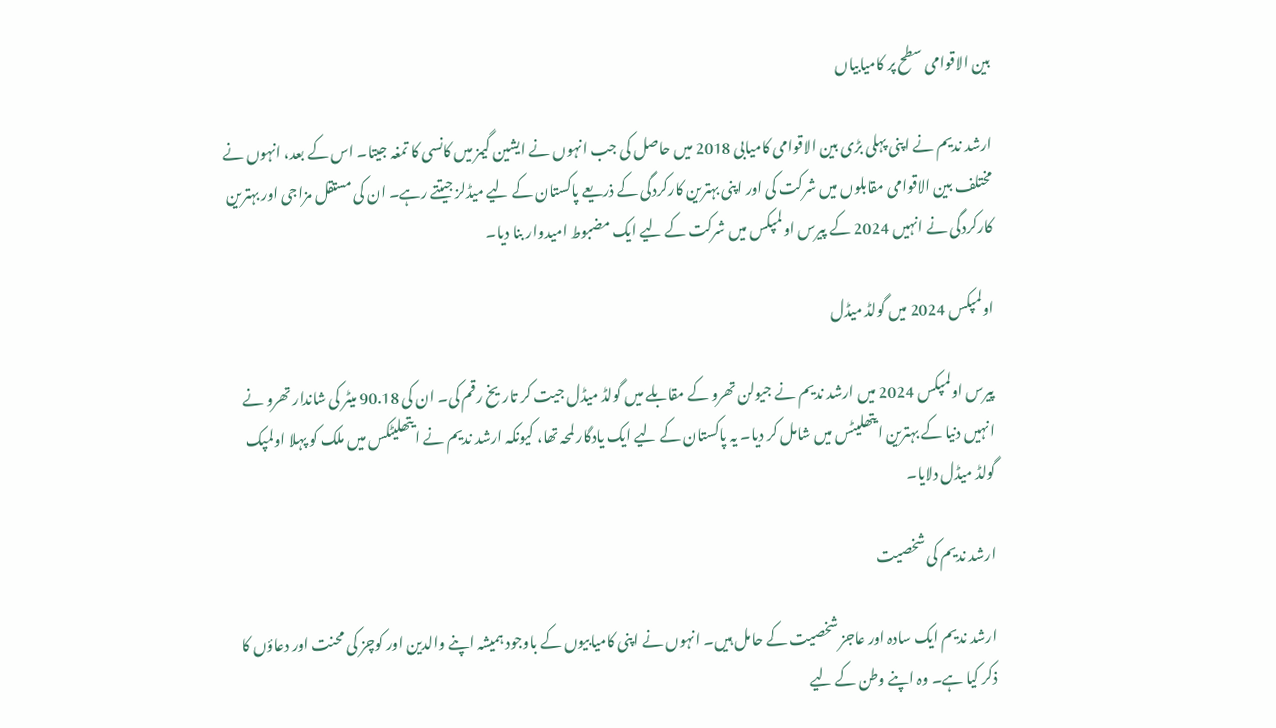بین الاقوامی سطح پر کامیابیاں

ارشد ندیم نے اپنی پہلی بڑی بین الاقوامی کامیابی 2018 میں حاصل کی جب انہوں نے ایشین گیمز میں کانسی کا تمغہ جیتا۔ اس کے بعد، انہوں نے مختلف بین الاقوامی مقابلوں میں شرکت کی اور اپنی بہترین کارکردگی کے ذریعے پاکستان کے لیے میڈلز جیتتے رہے۔ ان کی مستقل مزاجی اور بہترین کارکردگی نے انہیں 2024 کے پیرس اولمپکس میں شرکت کے لیے ایک مضبوط امیدوار بنا دیا۔

اولمپکس 2024 میں گولڈ میڈل

پیرس اولمپکس 2024 میں ارشد ندیم نے جیولن تھرو کے مقابلے میں گولڈ میڈل جیت کر تاریخ رقم کی۔ ان کی 90.18 میٹر کی شاندار تھرو نے انہیں دنیا کے بہترین ایتھلیٹس میں شامل کر دیا۔ یہ پاکستان کے لیے ایک یادگار لمحہ تھا، کیونکہ ارشد ندیم نے ایتھلیٹکس میں ملک کو پہلا اولمپک گولڈ میڈل دلایا۔

ارشد ندیم کی شخصیت

ارشد ندیم ایک سادہ اور عاجز شخصیت کے حامل ہیں۔ انہوں نے اپنی کامیابیوں کے باوجود ہمیشہ اپنے والدین اور کوچز کی محنت اور دعاؤں کا ذکر کیا ہے۔ وہ اپنے وطن کے لیے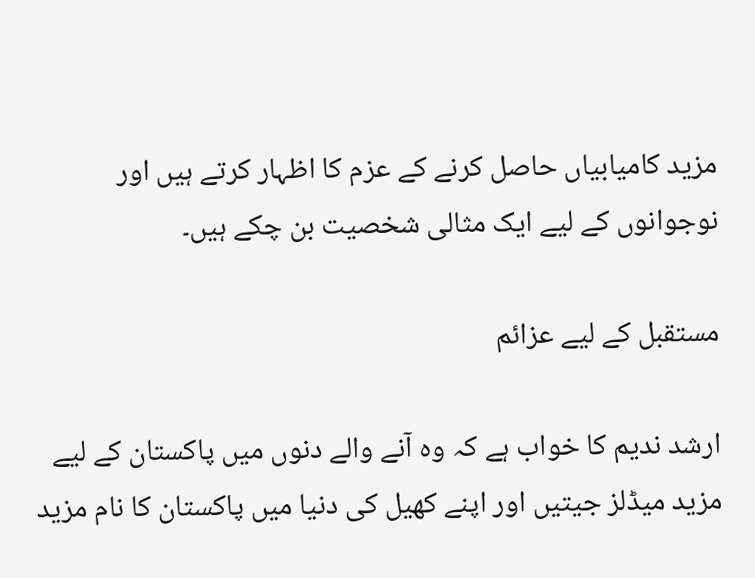مزید کامیابیاں حاصل کرنے کے عزم کا اظہار کرتے ہیں اور نوجوانوں کے لیے ایک مثالی شخصیت بن چکے ہیں۔

مستقبل کے لیے عزائم

ارشد ندیم کا خواب ہے کہ وہ آنے والے دنوں میں پاکستان کے لیے مزید میڈلز جیتیں اور اپنے کھیل کی دنیا میں پاکستان کا نام مزید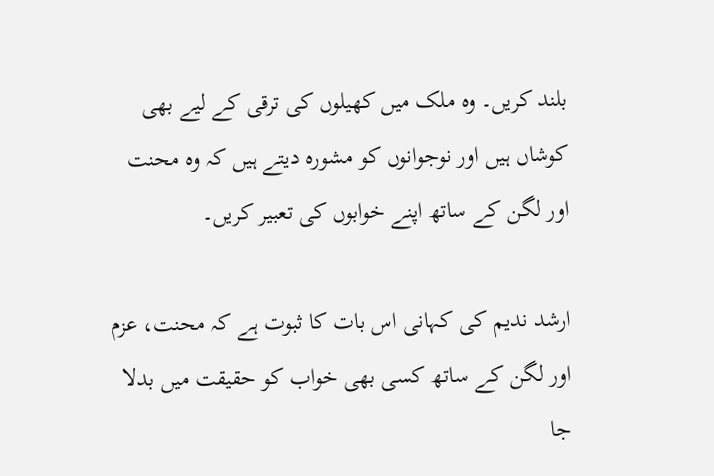بلند کریں۔ وہ ملک میں کھیلوں کی ترقی کے لیے بھی کوشاں ہیں اور نوجوانوں کو مشورہ دیتے ہیں کہ وہ محنت اور لگن کے ساتھ اپنے خوابوں کی تعبیر کریں۔

ارشد ندیم کی کہانی اس بات کا ثبوت ہے کہ محنت، عزم اور لگن کے ساتھ کسی بھی خواب کو حقیقت میں بدلا جا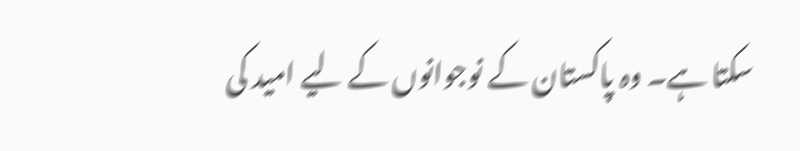سکتا ہے۔ وہ پاکستان کے نوجوانوں کے لیے امید کی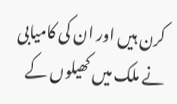کرن ہیں اور ان کی کامیابی نے ملک میں کھیلوں کے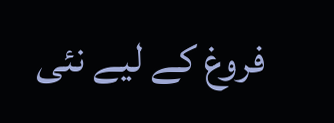فروغ کے لیے نئی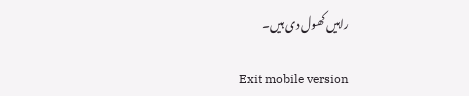راہیں کھول دی ہیں۔

Exit mobile version